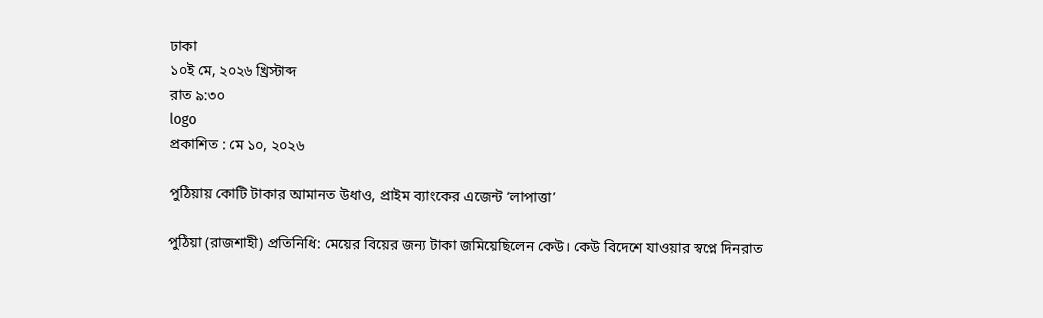ঢাকা
১০ই মে, ২০২৬ খ্রিস্টাব্দ
রাত ৯:৩০
logo
প্রকাশিত : মে ১০, ২০২৬

পুঠিয়ায় কোটি টাকার আমানত উধাও, প্রাইম ব্যাংকের এজেন্ট ‘লাপাত্তা’

পুঠিয়া (রাজশাহী) প্রতিনিধি: মেয়ের বিয়ের জন্য টাকা জমিয়েছিলেন কেউ। কেউ বিদেশে যাওয়ার স্বপ্নে দিনরাত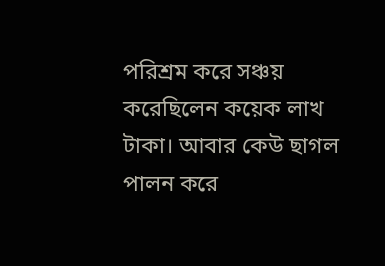পরিশ্রম করে সঞ্চয় করেছিলেন কয়েক লাখ টাকা। আবার কেউ ছাগল পালন করে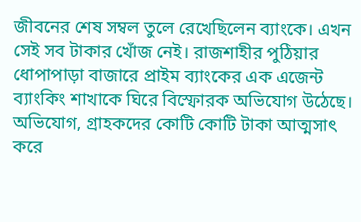জীবনের শেষ সম্বল তুলে রেখেছিলেন ব্যাংকে। এখন সেই সব টাকার খোঁজ নেই। রাজশাহীর পুঠিয়ার ধোপাপাড়া বাজারে প্রাইম ব্যাংকের এক এজেন্ট ব্যাংকিং শাখাকে ঘিরে বিস্ফোরক অভিযোগ উঠেছে। অভিযোগ, গ্রাহকদের কোটি কোটি টাকা আত্মসাৎ করে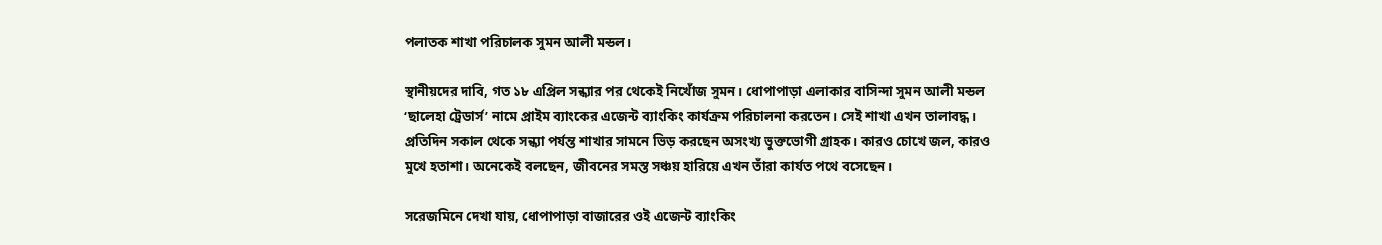পলাতক শাখা পরিচালক সুমন আলী মন্ডল।

স্থানীয়দের দাবি, গত ১৮ এপ্রিল সন্ধ্যার পর থেকেই নিখোঁজ সুমন। ধোপাপাড়া এলাকার বাসিন্দা সুমন আলী মন্ডল ‘ছালেহা ট্রেডার্স’ নামে প্রাইম ব্যাংকের এজেন্ট ব্যাংকিং কার্যক্রম পরিচালনা করতেন। সেই শাখা এখন তালাবদ্ধ। প্রতিদিন সকাল থেকে সন্ধ্যা পর্যন্ত শাখার সামনে ভিড় করছেন অসংখ্য ভুক্তভোগী গ্রাহক। কারও চোখে জল, কারও মুখে হতাশা। অনেকেই বলছেন, জীবনের সমস্ত সঞ্চয় হারিয়ে এখন তাঁরা কার্যত পথে বসেছেন।

সরেজমিনে দেখা যায়, ধোপাপাড়া বাজারের ওই এজেন্ট ব্যাংকিং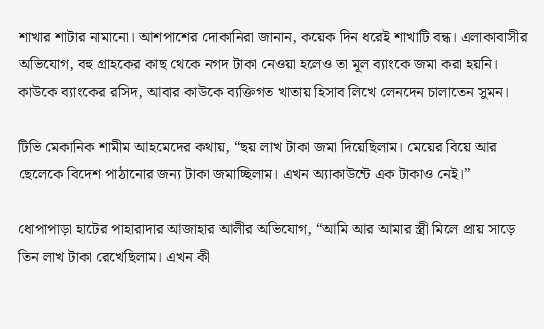শাখার শাটার নামানো। আশপাশের দোকানিরা জানান, কয়েক দিন ধরেই শাখাটি বন্ধ। এলাকাবাসীর অভিযোগ, বহু গ্রাহকের কাছ থেকে নগদ টাকা নেওয়া হলেও তা মূল ব্যাংকে জমা করা হয়নি। কাউকে ব্যাংকের রসিদ, আবার কাউকে ব্যক্তিগত খাতায় হিসাব লিখে লেনদেন চালাতেন সুমন।

টিভি মেকানিক শামীম আহমেদের কথায়, “ছয় লাখ টাকা জমা দিয়েছিলাম। মেয়ের বিয়ে আর ছেলেকে বিদেশ পাঠানোর জন্য টাকা জমাচ্ছিলাম। এখন অ্যাকাউন্টে এক টাকাও নেই।”

ধোপাপাড়া হাটের পাহারাদার আজাহার আলীর অভিযোগ, “আমি আর আমার স্ত্রী মিলে প্রায় সাড়ে তিন লাখ টাকা রেখেছিলাম। এখন কী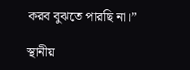করব বুঝতে পারছি না।”

স্থানীয়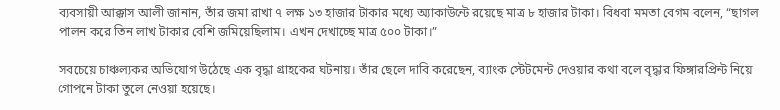ব্যবসায়ী আক্কাস আলী জানান, তাঁর জমা রাখা ৭ লক্ষ ১৩ হাজার টাকার মধ্যে অ্যাকাউন্টে রয়েছে মাত্র ৮ হাজার টাকা। বিধবা মমতা বেগম বলেন, “ছাগল পালন করে তিন লাখ টাকার বেশি জমিয়েছিলাম। এখন দেখাচ্ছে মাত্র ৫০০ টাকা।”

সবচেয়ে চাঞ্চল্যকর অভিযোগ উঠেছে এক বৃদ্ধা গ্রাহকের ঘটনায়। তাঁর ছেলে দাবি করেছেন, ব্যাংক স্টেটমেন্ট দেওয়ার কথা বলে বৃদ্ধার ফিঙ্গারপ্রিন্ট নিয়ে গোপনে টাকা তুলে নেওয়া হয়েছে।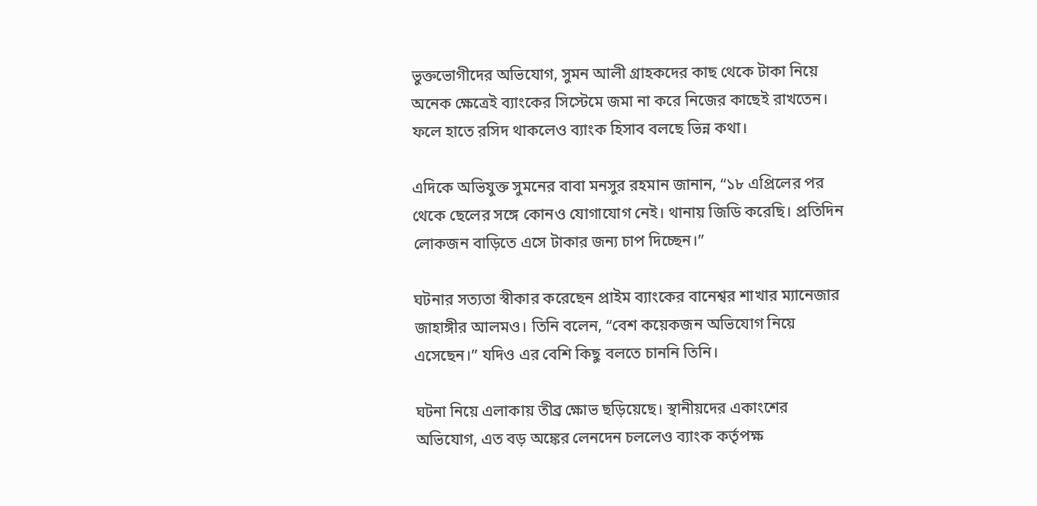ভুক্তভোগীদের অভিযোগ, সুমন আলী গ্রাহকদের কাছ থেকে টাকা নিয়ে অনেক ক্ষেত্রেই ব্যাংকের সিস্টেমে জমা না করে নিজের কাছেই রাখতেন। ফলে হাতে রসিদ থাকলেও ব্যাংক হিসাব বলছে ভিন্ন কথা।

এদিকে অভিযুক্ত সুমনের বাবা মনসুর রহমান জানান, “১৮ এপ্রিলের পর থেকে ছেলের সঙ্গে কোনও যোগাযোগ নেই। থানায় জিডি করেছি। প্রতিদিন লোকজন বাড়িতে এসে টাকার জন্য চাপ দিচ্ছেন।”

ঘটনার সত্যতা স্বীকার করেছেন প্রাইম ব্যাংকের বানেশ্বর শাখার ম্যানেজার জাহাঙ্গীর আলমও। তিনি বলেন, “বেশ কয়েকজন অভিযোগ নিয়ে এসেছেন।” যদিও এর বেশি কিছু বলতে চাননি তিনি।

ঘটনা নিয়ে এলাকায় তীব্র ক্ষোভ ছড়িয়েছে। স্থানীয়দের একাংশের অভিযোগ, এত বড় অঙ্কের লেনদেন চললেও ব্যাংক কর্তৃপক্ষ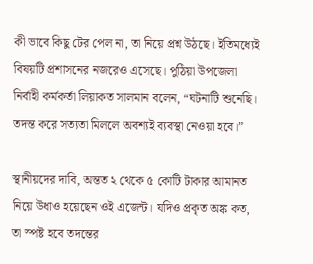কী ভাবে কিছু টের পেল না, তা নিয়ে প্রশ্ন উঠছে। ইতিমধ্যেই বিষয়টি প্রশাসনের নজরেও এসেছে। পুঠিয়া উপজেলা নির্বাহী কর্মকর্তা লিয়াকত সালমান বলেন, “ঘটনাটি শুনেছি। তদন্ত করে সত্যতা মিললে অবশ্যই ব্যবস্থা নেওয়া হবে।”

স্থানীয়দের দাবি, অন্তত ২ থেকে ৫ কোটি টাকার আমানত নিয়ে উধাও হয়েছেন ওই এজেন্ট। যদিও প্রকৃত অঙ্ক কত, তা স্পষ্ট হবে তদন্তের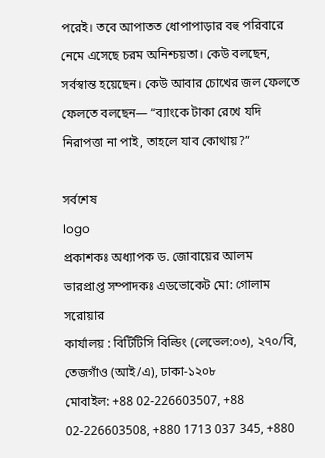পরেই। তবে আপাতত ধোপাপাড়ার বহু পরিবারে নেমে এসেছে চরম অনিশ্চয়তা। কেউ বলছেন, সর্বস্বান্ত হয়েছেন। কেউ আবার চোখের জল ফেলতে ফেলতে বলছেন— “ব্যাংকে টাকা রেখে যদি নিরাপত্তা না পাই, তাহলে যাব কোথায়?”

সর্বশেষ
logo
প্রকাশকঃ অধ্যাপক ড. জোবায়ের আলম
ভারপ্রাপ্ত সম্পাদকঃ এডভোকেট মো: গোলাম সরোয়ার
কার্যালয় : বিটিটিসি বিল্ডিং (লেভেল:০৩), ২৭০/বি, তেজগাঁও (আই/এ), ঢাকা-১২০৮
মোবাইল: +88 02-226603507, +88 02-226603508, +880 1713 037 345, +880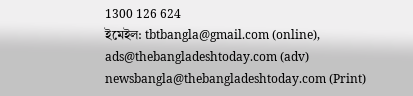1300 126 624
ইমেইল: tbtbangla@gmail.com (online), ads@thebangladeshtoday.com (adv) newsbangla@thebangladeshtoday.com (Print)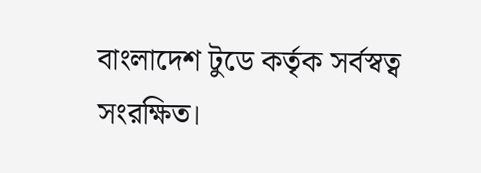বাংলাদেশ টুডে কর্তৃক সর্বস্বত্ব সংরক্ষিত।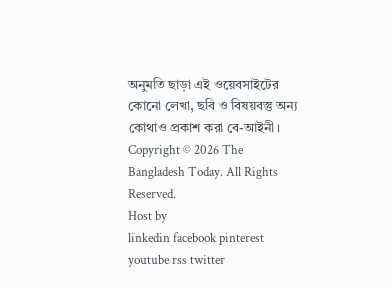অনুমতি ছাড়া এই ওয়েবসাইটের কোনো লেখা, ছবি ও বিষয়বস্তু অন্য কোথাও প্রকাশ করা বে-আইনী।
Copyright © 2026 The Bangladesh Today. All Rights Reserved.
Host by
linkedin facebook pinterest youtube rss twitter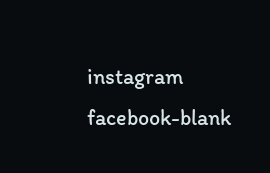instagram facebook-blank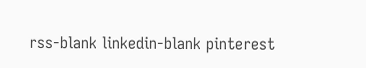rss-blank linkedin-blank pinterest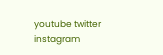youtube twitter instagram